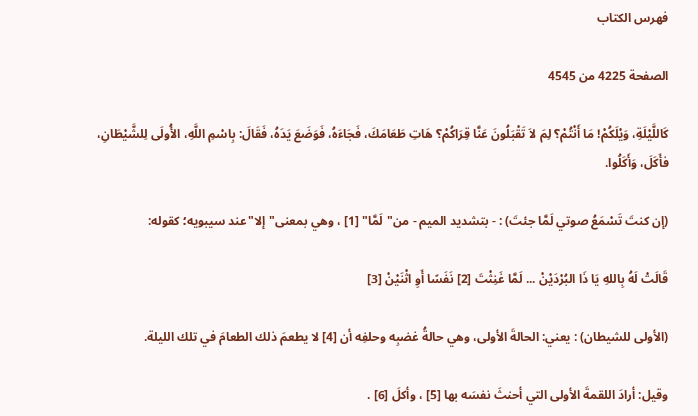فهرس الكتاب

الصفحة 4225 من 4545

كَاللَّيْلَةِ، وَيْلَكُمْ! مَا أَنْتُمْ؟ لِمَ لاَ تَقْبَلُونَ عَنَّا قِرَاكُمْ؟ هَاتِ طَعَامَكَ، فَجَاءَهُ، فَوَضَعَ يَدَهُ، فَقَالَ: بِاسْمِ اللَّهِ، الأُولَى لِلشَّيْطَانِ، فأَكَلَ، وَأَكَلُوا.

(إن كنتَ تَسْمَعُ صوتي لَمَّا جئتَ) : - بتشديد الميم - من"لَمَّا" [1] ، وهي بمعنى"إلا"عند سيبويه؛ كقوله:

قَالَتْ لَهُ بِاللهِ يَا ذَا البُرْدَيْنْ ... لَمَّا غَنِثْتَ [2] نَفَسًا أَوِ اثْنَيْنْ [3]

(الأولى للشيطان) : يعني: الحالةَ الأولى، وهي حالةُ غضبِه وحلفِه أن [4] لا يطعمَ ذلك الطعامَ في تلك الليلة.

وقيل: أرادَ اللقمةَ الأولى التي أحنثَ نفسَه بها [5] ، وأكلَ [6] .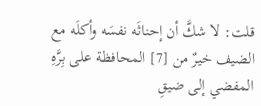قلت: لا شكَّ أن إحناثَه نفسَه وأكلَه مع الضيف خيرٌ من [7] المحافظة على بِرَّهِ المفضي إلى ضيقِ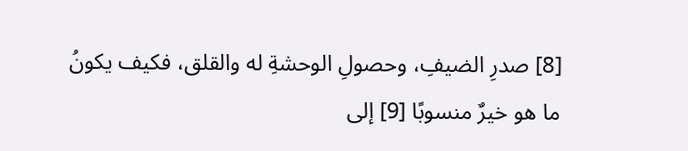[8] صدرِ الضيفِ، وحصولِ الوحشةِ له والقلق، فكيف يكونُ ما هو خيرٌ منسوبًا [9] إلى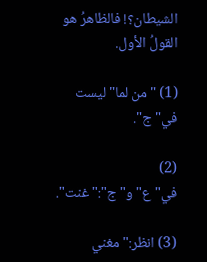الشيطان؟! فالظاهرُ هو القولُ الأول.

(1) "من لما"ليست في"ج".

(2) في"ع"و"ج":"غنت".

(3) انظر:"مغني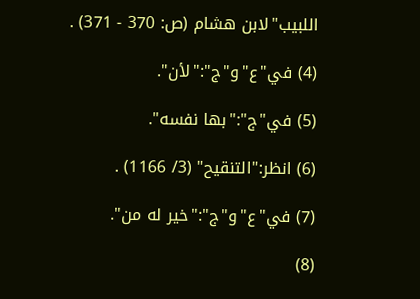اللبيب"لابن هشام (ص: 370 - 371) .

(4) في"ع"و"ج":"لأن".

(5) في"ج":"بها نفسه".

(6) انظر:"التنقيح" (3/ 1166) .

(7) في"ع"و"ج":"خير له من".

(8)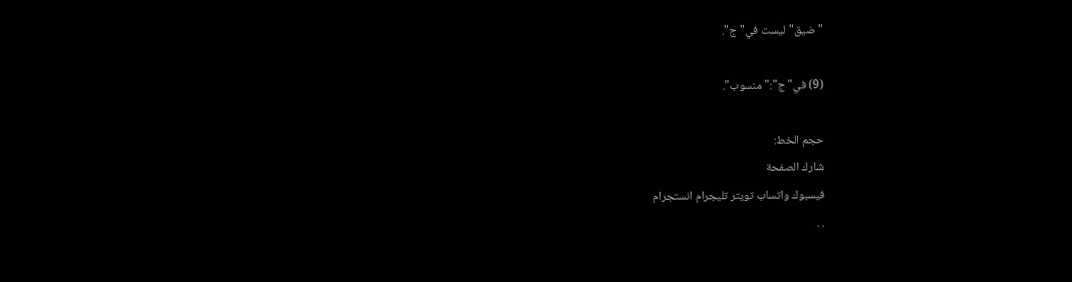"ضيق"ليست في"ج".

(9) في"ج":"منسوب".

حجم الخط:
شارك الصفحة
فيسبوك واتساب تويتر تليجرام انستجرام
. .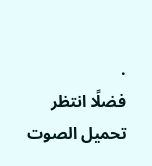.
فضلًا انتظر تحميل الصوت